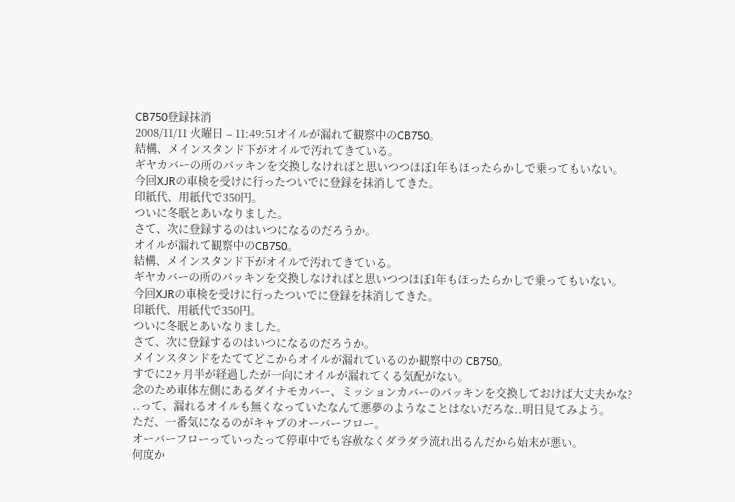CB750登録抹消
2008/11/11 火曜日 – 11:49:51オイルが漏れて観察中のCB750。
結構、メインスタンド下がオイルで汚れてきている。
ギヤカバーの所のパッキンを交換しなければと思いつつほぼ1年もほったらかしで乗ってもいない。
今回XJRの車検を受けに行ったついでに登録を抹消してきた。
印紙代、用紙代で350円。
ついに冬眠とあいなりました。
さて、次に登録するのはいつになるのだろうか。
オイルが漏れて観察中のCB750。
結構、メインスタンド下がオイルで汚れてきている。
ギヤカバーの所のパッキンを交換しなければと思いつつほぼ1年もほったらかしで乗ってもいない。
今回XJRの車検を受けに行ったついでに登録を抹消してきた。
印紙代、用紙代で350円。
ついに冬眠とあいなりました。
さて、次に登録するのはいつになるのだろうか。
メインスタンドをたててどこからオイルが漏れているのか観察中の CB750。
すでに2ヶ月半が経過したが一向にオイルが漏れてくる気配がない。
念のため車体左側にあるダイナモカバー、ミッションカバーのパッキンを交換しておけば大丈夫かな?
..って、漏れるオイルも無くなっていたなんて悪夢のようなことはないだろな..明日見てみよう。
ただ、一番気になるのがキャブのオーバーフロー。
オーバーフローっていったって停車中でも容赦なくダラダラ流れ出るんだから始末が悪い。
何度か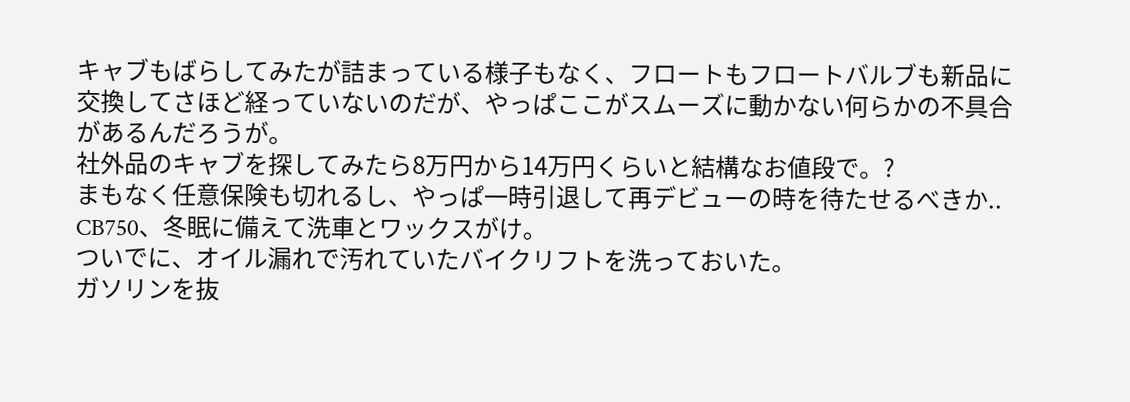キャブもばらしてみたが詰まっている様子もなく、フロートもフロートバルブも新品に交換してさほど経っていないのだが、やっぱここがスムーズに動かない何らかの不具合があるんだろうが。
社外品のキャブを探してみたら8万円から14万円くらいと結構なお値段で。?
まもなく任意保険も切れるし、やっぱ一時引退して再デビューの時を待たせるべきか..
CB750、冬眠に備えて洗車とワックスがけ。
ついでに、オイル漏れで汚れていたバイクリフトを洗っておいた。
ガソリンを抜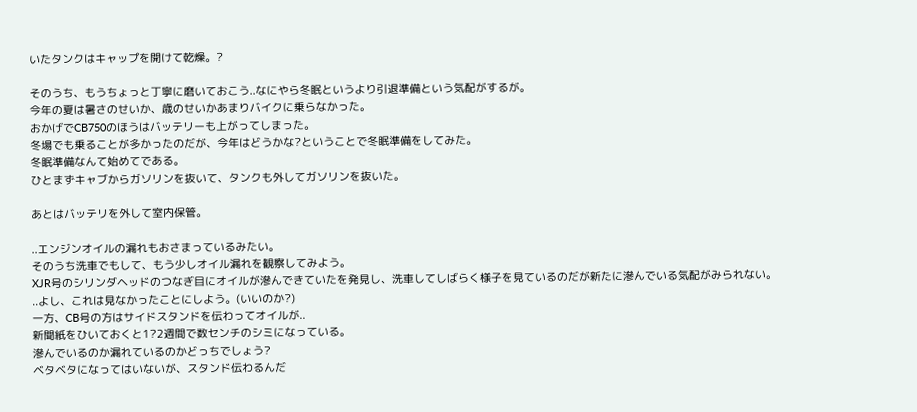いたタンクはキャップを開けて乾燥。?

そのうち、もうちょっと丁寧に磨いておこう..なにやら冬眠というより引退準備という気配がするが。
今年の夏は暑さのせいか、歳のせいかあまりバイクに乗らなかった。
おかげでCB750のほうはバッテリーも上がってしまった。
冬場でも乗ることが多かったのだが、今年はどうかな?ということで冬眠準備をしてみた。
冬眠準備なんて始めてである。
ひとまずキャブからガソリンを抜いて、タンクも外してガソリンを抜いた。

あとはバッテリを外して室内保管。

..エンジンオイルの漏れもおさまっているみたい。
そのうち洗車でもして、もう少しオイル漏れを観察してみよう。
XJR号のシリンダヘッドのつなぎ目にオイルが滲んできていたを発見し、洗車してしばらく様子を見ているのだが新たに滲んでいる気配がみられない。
..よし、これは見なかったことにしよう。(いいのか?)
一方、CB号の方はサイドスタンドを伝わってオイルが..
新聞紙をひいておくと1?2週間で数センチのシミになっている。
滲んでいるのか漏れているのかどっちでしょう?
ベタベタになってはいないが、スタンド伝わるんだ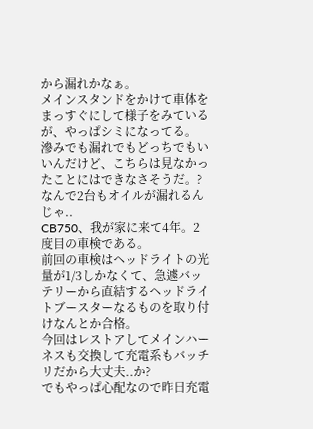から漏れかなぁ。
メインスタンドをかけて車体をまっすぐにして様子をみているが、やっぱシミになってる。
滲みでも漏れでもどっちでもいいんだけど、こちらは見なかったことにはできなさそうだ。?
なんで2台もオイルが漏れるんじゃ..
CB750、我が家に来て4年。2度目の車検である。
前回の車検はヘッドライトの光量が1/3しかなくて、急遽バッテリーから直結するヘッドライトブースターなるものを取り付けなんとか合格。
今回はレストアしてメインハーネスも交換して充電系もバッチリだから大丈夫..か?
でもやっぱ心配なので昨日充電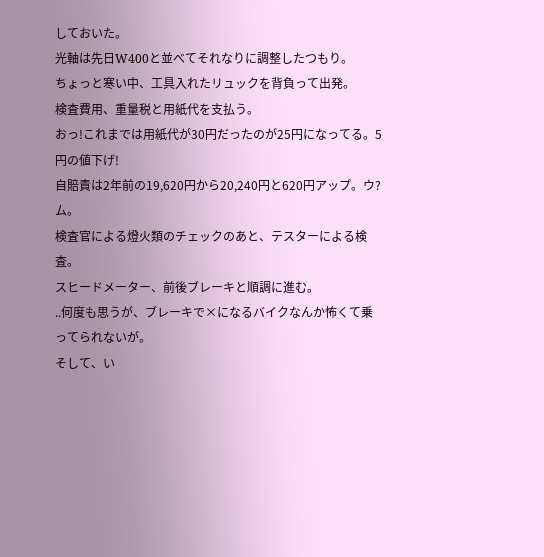しておいた。
光軸は先日W400と並べてそれなりに調整したつもり。
ちょっと寒い中、工具入れたリュックを背負って出発。
検査費用、重量税と用紙代を支払う。
おっ!これまでは用紙代が30円だったのが25円になってる。5円の値下げ!
自賠責は2年前の19,620円から20,240円と620円アップ。ウ?ム。
検査官による燈火類のチェックのあと、テスターによる検査。
スヒードメーター、前後ブレーキと順調に進む。
..何度も思うが、ブレーキで×になるバイクなんか怖くて乗ってられないが。
そして、い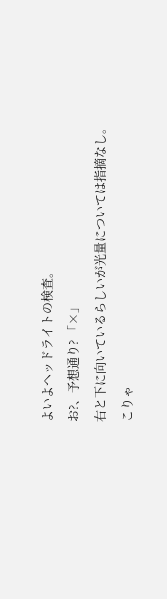よいよヘッドライトの検査。
お?、予想通り? 「×」
右と下に向いているらしいが光量については指摘なし。
こりゃ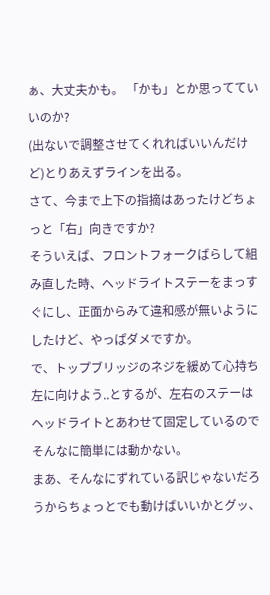ぁ、大丈夫かも。 「かも」とか思ってていいのか?
(出ないで調整させてくれればいいんだけど)とりあえずラインを出る。
さて、今まで上下の指摘はあったけどちょっと「右」向きですか?
そういえば、フロントフォークばらして組み直した時、ヘッドライトステーをまっすぐにし、正面からみて違和感が無いようにしたけど、やっぱダメですか。
で、トップブリッジのネジを緩めて心持ち左に向けよう..とするが、左右のステーはヘッドライトとあわせて固定しているのでそんなに簡単には動かない。
まあ、そんなにずれている訳じゃないだろうからちょっとでも動けばいいかとグッ、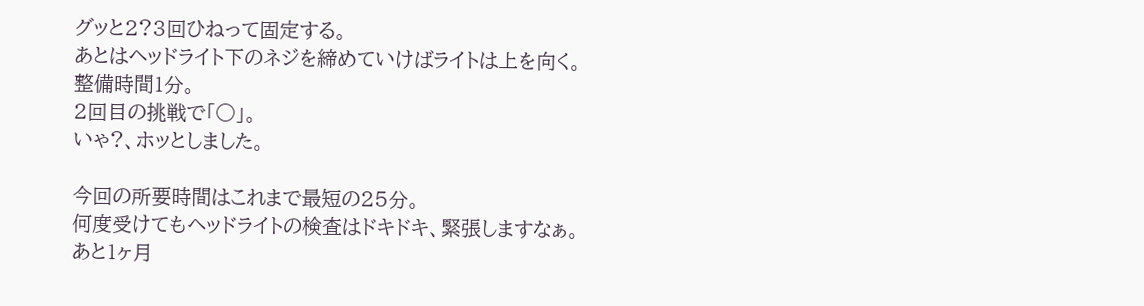グッと2?3回ひねって固定する。
あとはヘッドライト下のネジを締めていけばライトは上を向く。
整備時間1分。
2回目の挑戦で「○」。
いゃ?、ホッとしました。

今回の所要時間はこれまで最短の25分。
何度受けてもヘッドライトの検査はドキドキ、緊張しますなぁ。
あと1ヶ月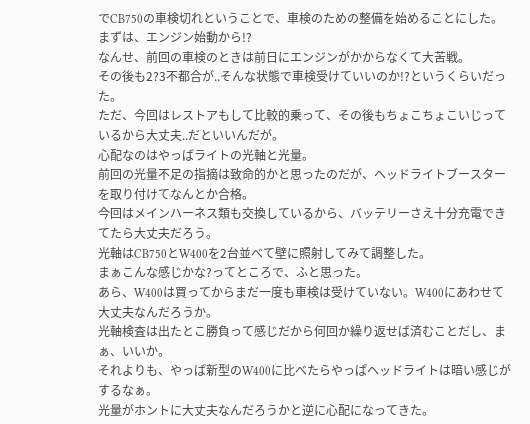でCB750の車検切れということで、車検のための整備を始めることにした。
まずは、エンジン始動から!?
なんせ、前回の車検のときは前日にエンジンがかからなくて大苦戦。
その後も2?3不都合が..そんな状態で車検受けていいのか!?というくらいだった。
ただ、今回はレストアもして比較的乗って、その後もちょこちょこいじっているから大丈夫..だといいんだが。
心配なのはやっばライトの光軸と光量。
前回の光量不足の指摘は致命的かと思ったのだが、ヘッドライトブースターを取り付けてなんとか合格。
今回はメインハーネス類も交換しているから、バッテリーさえ十分充電できてたら大丈夫だろう。
光軸はCB750とW400を2台並べて壁に照射してみて調整した。
まぁこんな感じかな?ってところで、ふと思った。
あら、W400は買ってからまだ一度も車検は受けていない。W400にあわせて大丈夫なんだろうか。
光軸検査は出たとこ勝負って感じだから何回か繰り返せば済むことだし、まぁ、いいか。
それよりも、やっぱ新型のW400に比べたらやっぱヘッドライトは暗い感じがするなぁ。
光量がホントに大丈夫なんだろうかと逆に心配になってきた。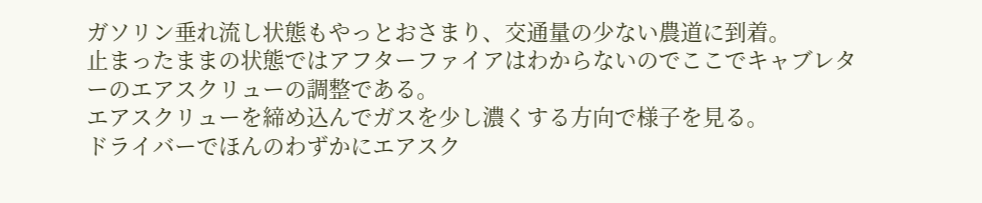ガソリン垂れ流し状態もやっとおさまり、交通量の少ない農道に到着。
止まったままの状態ではアフターファイアはわからないのでここでキャブレターのエアスクリューの調整である。
エアスクリューを締め込んでガスを少し濃くする方向で様子を見る。
ドライバーでほんのわずかにエアスク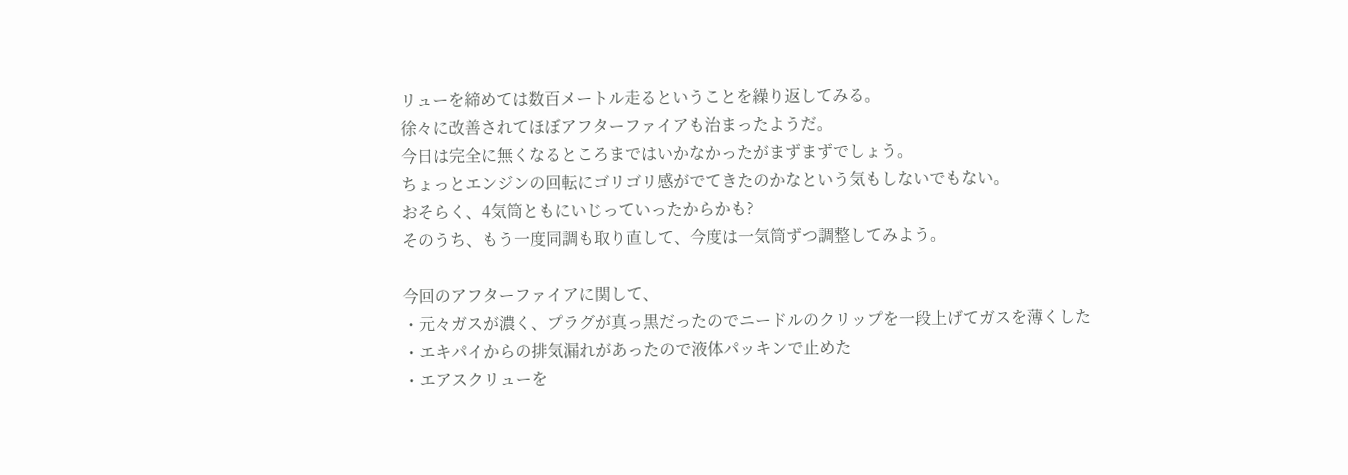リューを締めては数百メートル走るということを繰り返してみる。
徐々に改善されてほぼアフターファイアも治まったようだ。
今日は完全に無くなるところまではいかなかったがまずまずでしょう。
ちょっとエンジンの回転にゴリゴリ感がでてきたのかなという気もしないでもない。
おそらく、4気筒ともにいじっていったからかも?
そのうち、もう一度同調も取り直して、今度は一気筒ずつ調整してみよう。

今回のアフターファイアに関して、
・元々ガスが濃く、プラグが真っ黒だったのでニードルのクリップを一段上げてガスを薄くした
・エキパイからの排気漏れがあったので液体パッキンで止めた
・エアスクリューを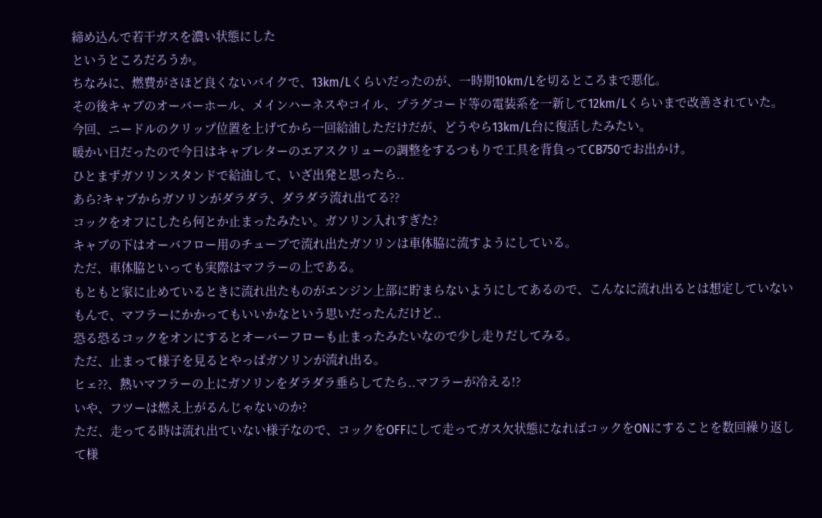締め込んで若干ガスを濃い状態にした
というところだろうか。
ちなみに、燃費がさほど良くないバイクで、13km/Lくらいだったのが、一時期10km/Lを切るところまで悪化。
その後キャブのオーバーホール、メインハーネスやコイル、プラグコード等の電装系を一新して12km/Lくらいまで改善されていた。
今回、ニードルのクリップ位置を上げてから一回給油しただけだが、どうやら13km/L台に復活したみたい。
暖かい日だったので今日はキャブレターのエアスクリューの調整をするつもりで工具を背負ってCB750でお出かけ。
ひとまずガソリンスタンドで給油して、いざ出発と思ったら..
あら?キャブからガソリンがダラダラ、ダラダラ流れ出てる??
コックをオフにしたら何とか止まったみたい。ガソリン入れすぎた?
キャブの下はオーバフロー用のチューブで流れ出たガソリンは車体脇に流すようにしている。
ただ、車体脇といっても実際はマフラーの上である。
もともと家に止めているときに流れ出たものがエンジン上部に貯まらないようにしてあるので、こんなに流れ出るとは想定していないもんで、マフラーにかかってもいいかなという思いだったんだけど..
恐る恐るコックをオンにするとオーバーフローも止まったみたいなので少し走りだしてみる。
ただ、止まって様子を見るとやっぱガソリンが流れ出る。
ヒェ??、熱いマフラーの上にガソリンをダラダラ垂らしてたら..マフラーが冷える!?
いや、フツーは燃え上がるんじゃないのか?
ただ、走ってる時は流れ出ていない様子なので、コックをOFFにして走ってガス欠状態になればコックをONにすることを数回繰り返して様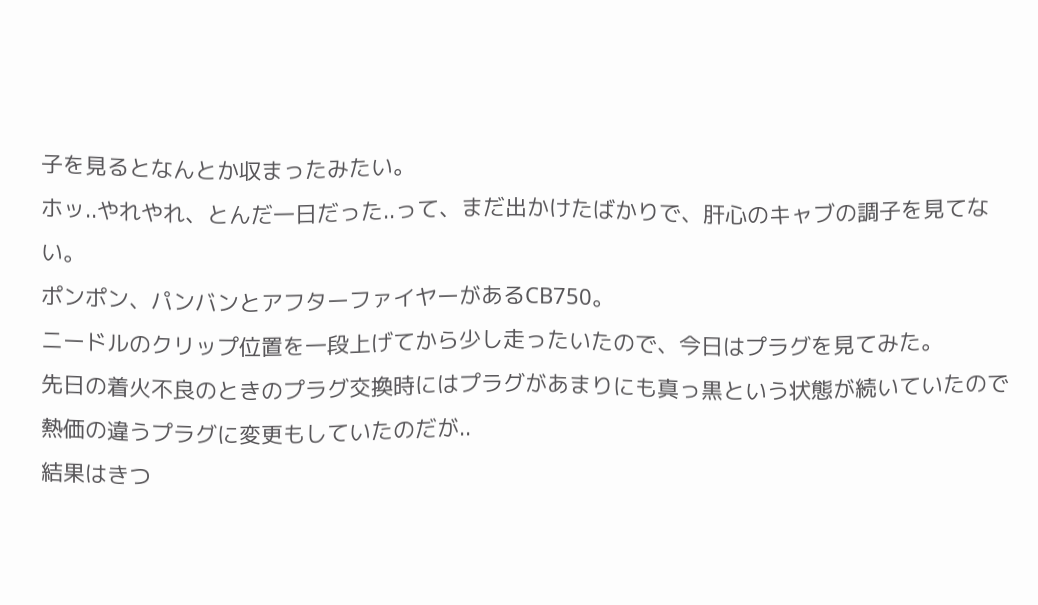子を見るとなんとか収まったみたい。
ホッ..やれやれ、とんだ一日だった..って、まだ出かけたばかりで、肝心のキャブの調子を見てない。
ポンポン、パンバンとアフターファイヤーがあるCB750。
ニードルのクリップ位置を一段上げてから少し走ったいたので、今日はプラグを見てみた。
先日の着火不良のときのプラグ交換時にはプラグがあまりにも真っ黒という状態が続いていたので熱価の違うプラグに変更もしていたのだが..
結果はきつ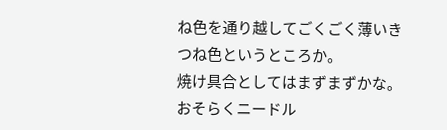ね色を通り越してごくごく薄いきつね色というところか。
焼け具合としてはまずまずかな。
おそらくニードル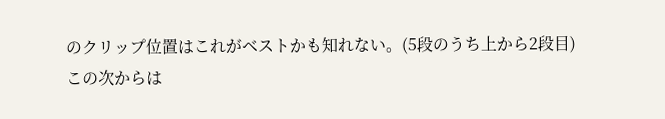のクリップ位置はこれがベストかも知れない。(5段のうち上から2段目)
この次からは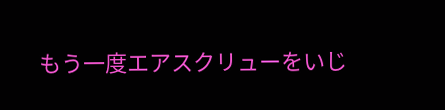もう一度エアスクリューをいじ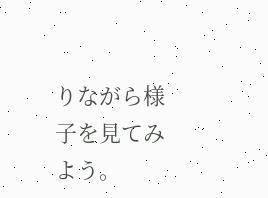りながら様子を見てみよう。